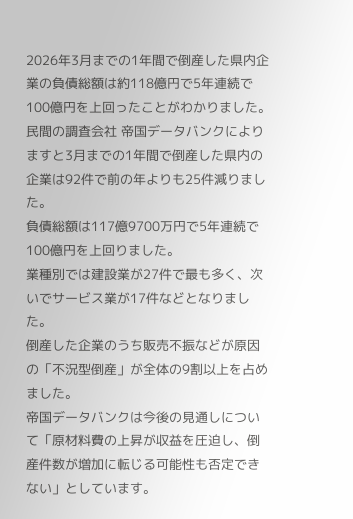2026年3月までの1年間で倒産した県内企業の負債総額は約118億円で5年連続で100億円を上回ったことがわかりました。
民間の調査会社 帝国データバンクによりますと3月までの1年間で倒産した県内の企業は92件で前の年よりも25件減りました。
負債総額は117億9700万円で5年連続で100億円を上回りました。
業種別では建設業が27件で最も多く、次いでサービス業が17件などとなりました。
倒産した企業のうち販売不振などが原因の「不況型倒産」が全体の9割以上を占めました。
帝国データバンクは今後の見通しについて「原材料費の上昇が収益を圧迫し、倒産件数が増加に転じる可能性も否定できない」としています。